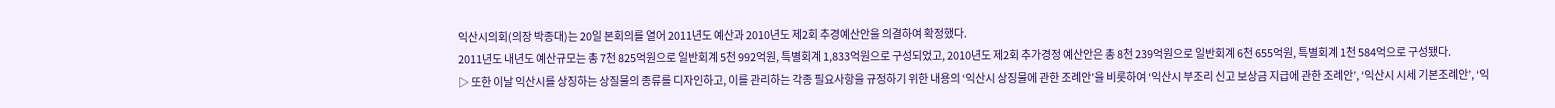익산시의회(의장 박종대)는 20일 본회의를 열어 2011년도 예산과 2010년도 제2회 추경예산안을 의결하여 확정했다.
2011년도 내년도 예산규모는 총 7천 825억원으로 일반회계 5천 992억원, 특별회계 1,833억원으로 구성되었고, 2010년도 제2회 추가경정 예산안은 총 8천 239억원으로 일반회계 6천 655억원, 특별회계 1천 584억으로 구성됐다.
▷ 또한 이날 익산시를 상징하는 상질물의 종류를 디자인하고, 이를 관리하는 각종 필요사항을 규정하기 위한 내용의 ‘익산시 상징물에 관한 조례안’을 비롯하여 ‘익산시 부조리 신고 보상금 지급에 관한 조례안’, ‘익산시 시세 기본조례안’, ‘익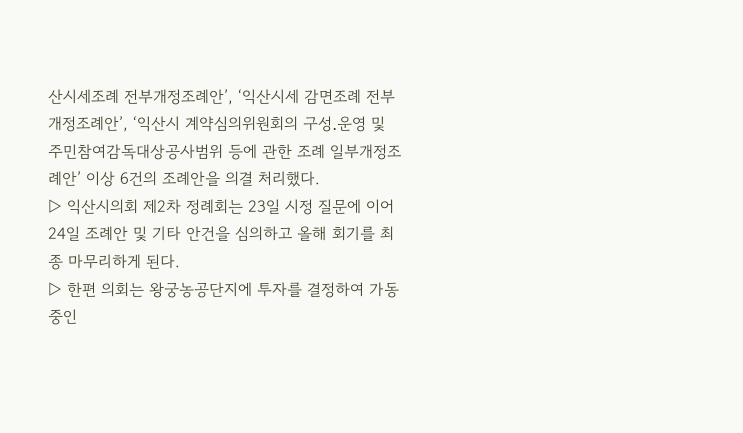산시세조례 전부개정조례안’, ‘익산시세 감면조례 전부개정조례안’, ‘익산시 계약심의위원회의 구성․운영 및 주민참여감독대상공사범위 등에 관한 조례 일부개정조례안’ 이상 6건의 조례안을 의결 처리했다.
▷ 익산시의회 제2차 정례회는 23일 시정 질문에 이어 24일 조례안 및 기타 안건을 심의하고 올해 회기를 최종 마무리하게 된다.
▷ 한편 의회는 왕궁농공단지에 투자를 결정하여 가동 중인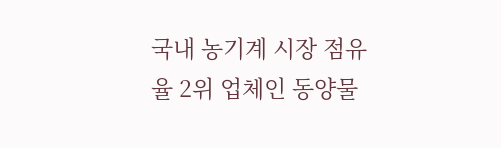국내 농기계 시장 점유율 2위 업체인 동양물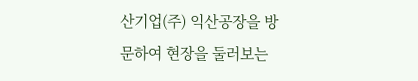산기업(주) 익산공장을 방문하여 현장을 둘러보는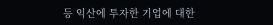등 익산에 투자한 기업에 대한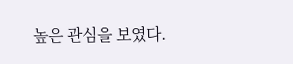높은 관심을 보였다.